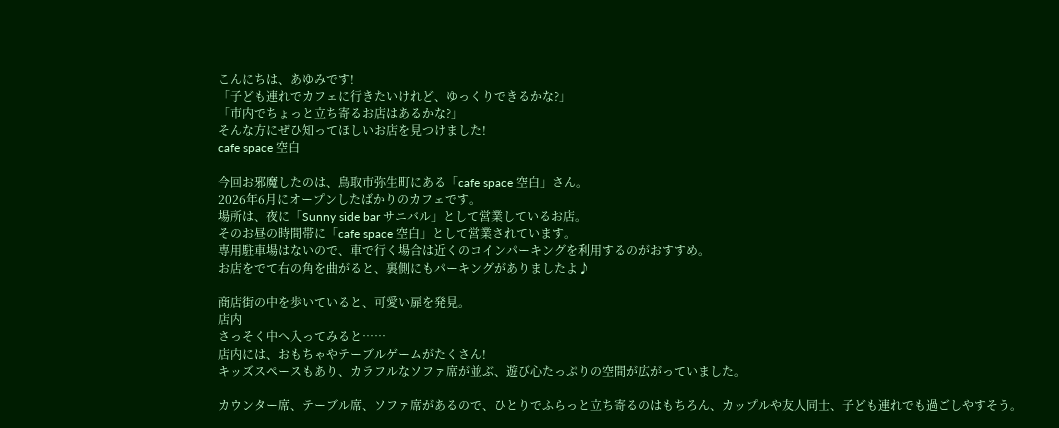こんにちは、あゆみです!
「子ども連れでカフェに行きたいけれど、ゆっくりできるかな?」
「市内でちょっと立ち寄るお店はあるかな?」
そんな方にぜひ知ってほしいお店を見つけました!
cafe space 空白

今回お邪魔したのは、鳥取市弥生町にある「cafe space 空白」さん。
2026年6月にオープンしたばかりのカフェです。
場所は、夜に「Sunny side bar サニバル」として営業しているお店。
そのお昼の時間帯に「cafe space 空白」として営業されています。
専用駐車場はないので、車で行く場合は近くのコインパーキングを利用するのがおすすめ。
お店をでて右の角を曲がると、裏側にもパーキングがありましたよ♪

商店街の中を歩いていると、可愛い扉を発見。
店内
さっそく中へ入ってみると……
店内には、おもちゃやテーブルゲームがたくさん!
キッズスペースもあり、カラフルなソファ席が並ぶ、遊び心たっぷりの空間が広がっていました。

カウンター席、テーブル席、ソファ席があるので、ひとりでふらっと立ち寄るのはもちろん、カップルや友人同士、子ども連れでも過ごしやすそう。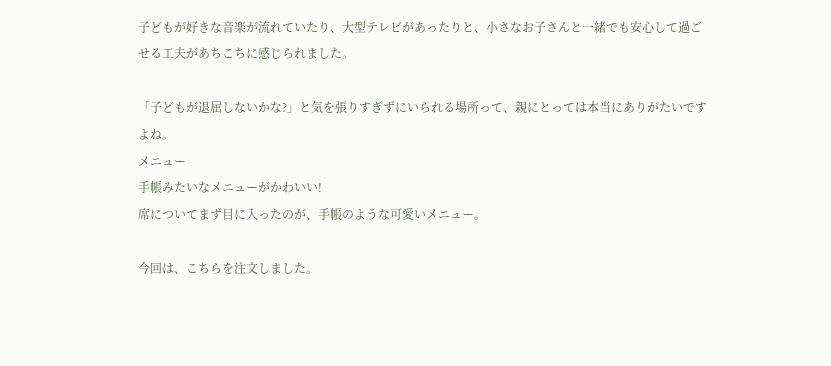子どもが好きな音楽が流れていたり、大型テレビがあったりと、小さなお子さんと一緒でも安心して過ごせる工夫があちこちに感じられました。

「子どもが退屈しないかな?」と気を張りすぎずにいられる場所って、親にとっては本当にありがたいですよね。
メニュー
手帳みたいなメニューがかわいい!
席についてまず目に入ったのが、手帳のような可愛いメニュー。

今回は、こちらを注文しました。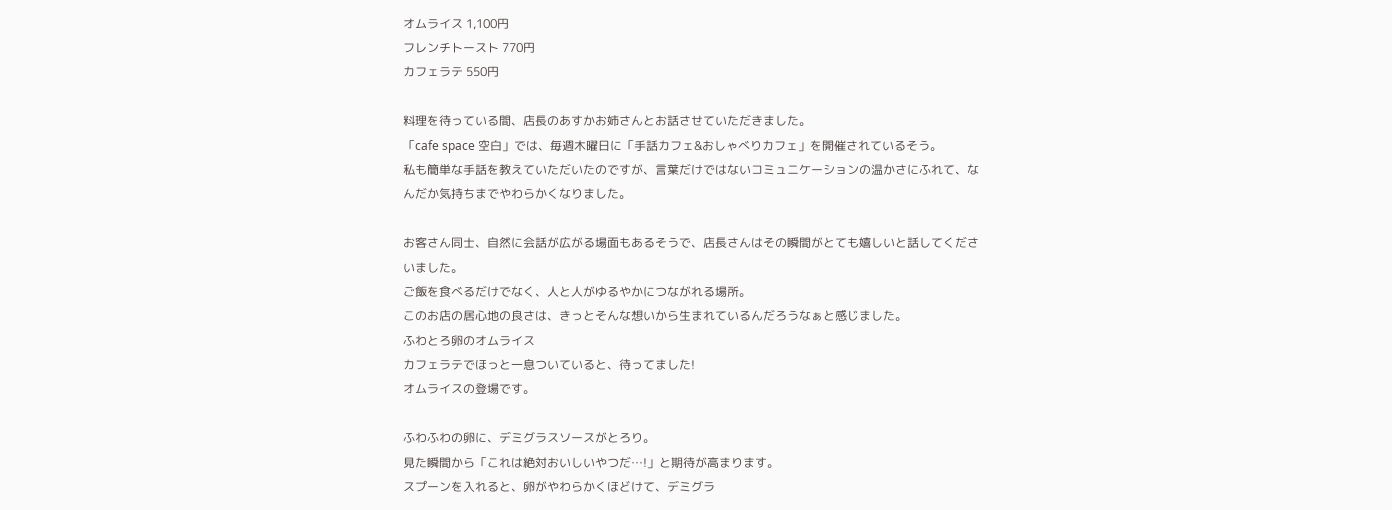オムライス 1,100円
フレンチトースト 770円
カフェラテ 550円

料理を待っている間、店長のあすかお姉さんとお話させていただきました。
「cafe space 空白」では、毎週木曜日に「手話カフェ&おしゃべりカフェ」を開催されているそう。
私も簡単な手話を教えていただいたのですが、言葉だけではないコミュニケーションの温かさにふれて、なんだか気持ちまでやわらかくなりました。

お客さん同士、自然に会話が広がる場面もあるそうで、店長さんはその瞬間がとても嬉しいと話してくださいました。
ご飯を食べるだけでなく、人と人がゆるやかにつながれる場所。
このお店の居心地の良さは、きっとそんな想いから生まれているんだろうなぁと感じました。
ふわとろ卵のオムライス
カフェラテでほっと一息ついていると、待ってました!
オムライスの登場です。

ふわふわの卵に、デミグラスソースがとろり。
見た瞬間から「これは絶対おいしいやつだ…!」と期待が高まります。
スプーンを入れると、卵がやわらかくほどけて、デミグラ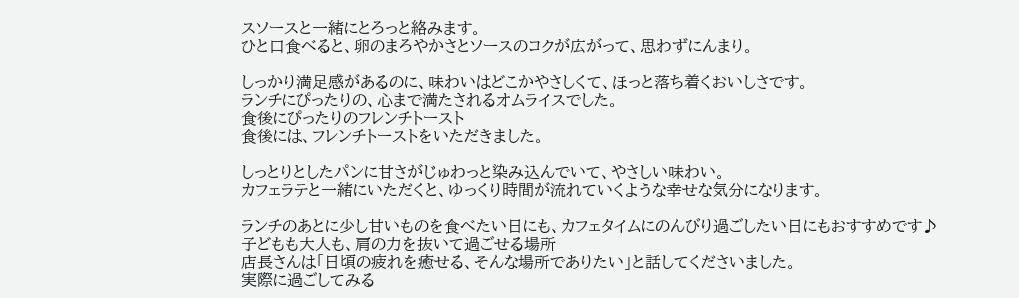スソースと一緒にとろっと絡みます。
ひと口食べると、卵のまろやかさとソースのコクが広がって、思わずにんまり。

しっかり満足感があるのに、味わいはどこかやさしくて、ほっと落ち着くおいしさです。
ランチにぴったりの、心まで満たされるオムライスでした。
食後にぴったりのフレンチトースト
食後には、フレンチトーストをいただきました。

しっとりとしたパンに甘さがじゅわっと染み込んでいて、やさしい味わい。
カフェラテと一緒にいただくと、ゆっくり時間が流れていくような幸せな気分になります。

ランチのあとに少し甘いものを食べたい日にも、カフェタイムにのんびり過ごしたい日にもおすすめです♪
子どもも大人も、肩の力を抜いて過ごせる場所
店長さんは「日頃の疲れを癒せる、そんな場所でありたい」と話してくださいました。
実際に過ごしてみる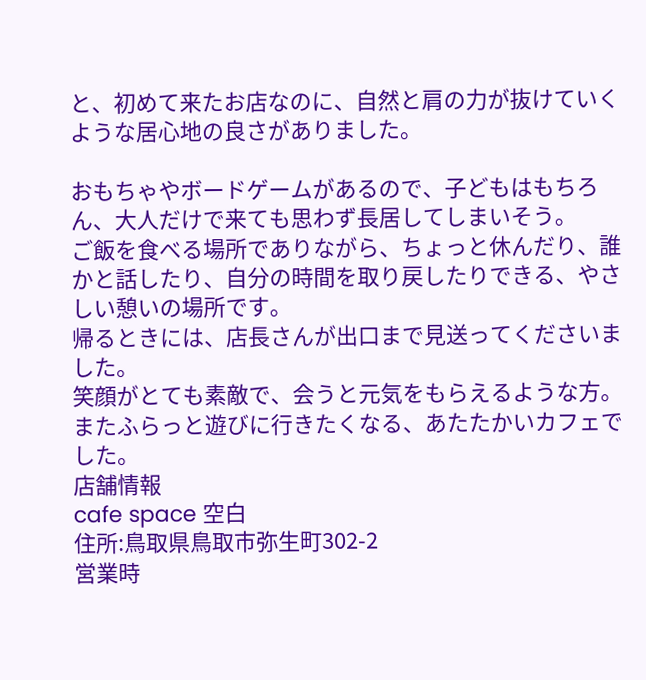と、初めて来たお店なのに、自然と肩の力が抜けていくような居心地の良さがありました。

おもちゃやボードゲームがあるので、子どもはもちろん、大人だけで来ても思わず長居してしまいそう。
ご飯を食べる場所でありながら、ちょっと休んだり、誰かと話したり、自分の時間を取り戻したりできる、やさしい憩いの場所です。
帰るときには、店長さんが出口まで見送ってくださいました。
笑顔がとても素敵で、会うと元気をもらえるような方。
またふらっと遊びに行きたくなる、あたたかいカフェでした。
店舗情報
cafe space 空白
住所:鳥取県鳥取市弥生町302-2
営業時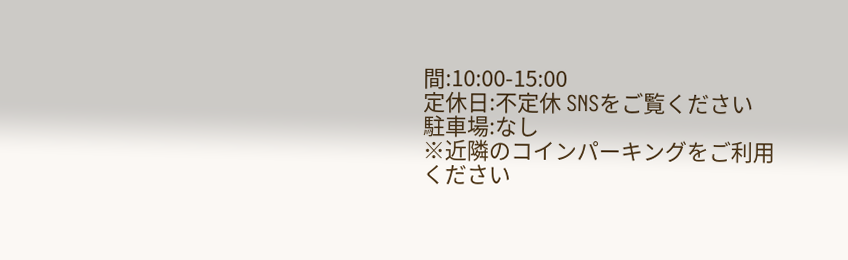間:10:00-15:00
定休日:不定休 SNSをご覧ください
駐車場:なし
※近隣のコインパーキングをご利用ください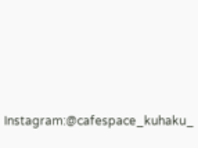Instagram:@cafespace_kuhaku_